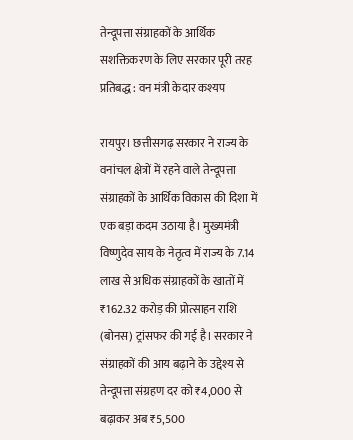तेन्दूपत्ता संग्राहकों के आर्थिक सशक्तिकरण के लिए सरकार पूरी तरह प्रतिबद्ध : वन मंत्री केदार कश्यप

रायपुर। छत्तीसगढ़ सरकार ने राज्य के वनांचल क्षेत्रों में रहने वाले तेन्दूपत्ता संग्राहकों के आर्थिक विकास की दिशा में एक बड़ा कदम उठाया है। मुख्यमंत्री विष्णुदेव साय के नेतृत्व में राज्य के 7.14 लाख से अधिक संग्राहकों के खातों में ₹162.32 करोड़ की प्रोत्साहन राशि (बोनस) ट्रांसफर की गई है। सरकार ने संग्राहकों की आय बढ़ाने के उद्देश्य से तेन्दूपत्ता संग्रहण दर को ₹4,000 से बढ़ाकर अब ₹5,500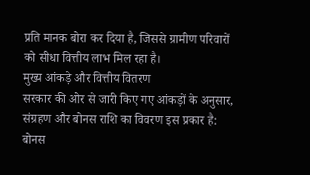प्रति मानक बोरा कर दिया है, जिससे ग्रामीण परिवारों को सीधा वित्तीय लाभ मिल रहा है।
मुख्य आंकड़े और वित्तीय वितरण
सरकार की ओर से जारी किए गए आंकड़ों के अनुसार, संग्रहण और बोनस राशि का विवरण इस प्रकार है:
बोनस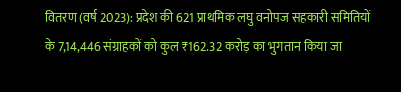वितरण (वर्ष 2023): प्रदेश की 621 प्राथमिक लघु वनोपज सहकारी समितियों के 7,14,446 संग्राहकों को कुल ₹162.32 करोड़ का भुगतान किया जा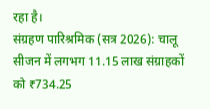रहा है।
संग्रहण पारिश्रमिक (सत्र 2026): चालू सीजन में लगभग 11.15 लाख संग्राहकों को ₹734.25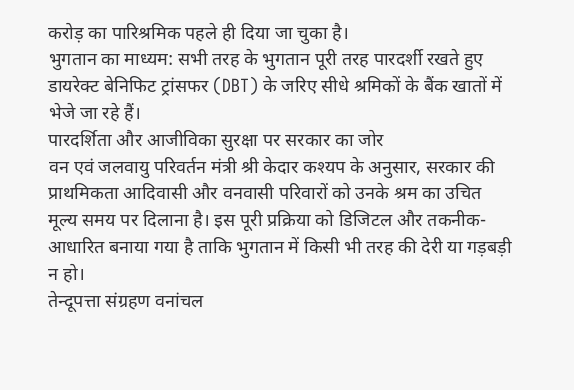करोड़ का पारिश्रमिक पहले ही दिया जा चुका है।
भुगतान का माध्यम: सभी तरह के भुगतान पूरी तरह पारदर्शी रखते हुए डायरेक्ट बेनिफिट ट्रांसफर (DBT) के जरिए सीधे श्रमिकों के बैंक खातों में भेजे जा रहे हैं।
पारदर्शिता और आजीविका सुरक्षा पर सरकार का जोर
वन एवं जलवायु परिवर्तन मंत्री श्री केदार कश्यप के अनुसार, सरकार की प्राथमिकता आदिवासी और वनवासी परिवारों को उनके श्रम का उचित मूल्य समय पर दिलाना है। इस पूरी प्रक्रिया को डिजिटल और तकनीक-आधारित बनाया गया है ताकि भुगतान में किसी भी तरह की देरी या गड़बड़ी न हो।
तेन्दूपत्ता संग्रहण वनांचल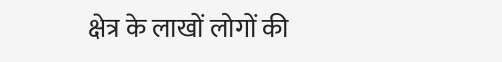क्षेत्र के लाखों लोगों की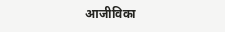आजीविका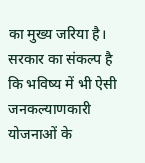का मुख्य जरिया है। सरकार का संकल्प है कि भविष्य में भी ऐसी जनकल्याणकारी योजनाओं के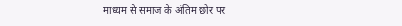माध्यम से समाज के अंतिम छोर पर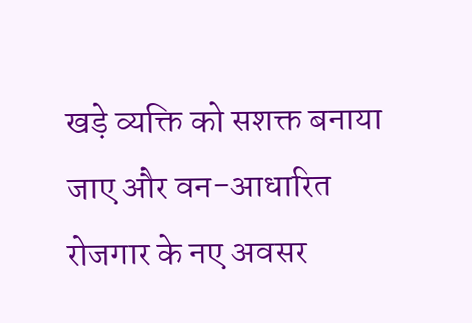खड़े व्यक्ति को सशक्त बनाया जाए और वन-आधारित रोजगार के नए अवसर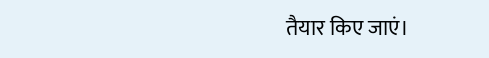तैयार किए जाएं।